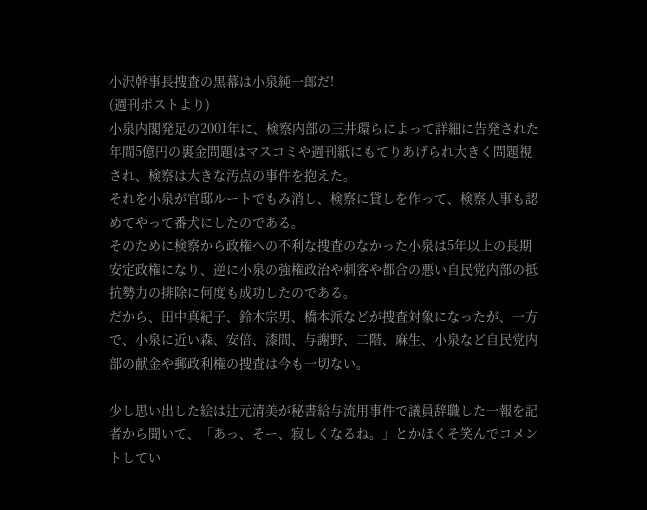小沢幹事長捜査の黒幕は小泉純一郎だ!
(週刊ポストより)
小泉内閣発足の2001年に、検察内部の三井環らによって詳細に告発された年間5億円の裏金問題はマスコミや週刊紙にもてりあげられ大きく問題視され、検察は大きな汚点の事件を抱えた。
それを小泉が官邸ルートでもみ消し、検察に貸しを作って、検察人事も認めてやって番犬にしたのである。
そのために検察から政権への不利な捜査のなかった小泉は5年以上の長期安定政権になり、逆に小泉の強権政治や刺客や都合の悪い自民党内部の抵抗勢力の排除に何度も成功したのである。
だから、田中真紀子、鈴木宗男、橋本派などが捜査対象になったが、一方で、小泉に近い森、安倍、漆間、与謝野、二階、麻生、小泉など自民党内部の献金や郵政利権の捜査は今も一切ない。

少し思い出した絵は辻元清美が秘書給与流用事件で議員辞職した一報を記者から聞いて、「あっ、そー、寂しくなるね。」とかほくそ笑んでコメントしてい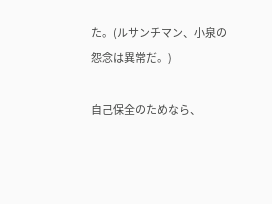た。(ルサンチマン、小泉の怨念は異常だ。)

自己保全のためなら、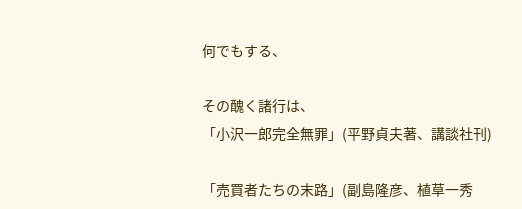何でもする、

その醜く諸行は、
「小沢一郎完全無罪」(平野貞夫著、講談社刊)

「売買者たちの末路」(副島隆彦、植草一秀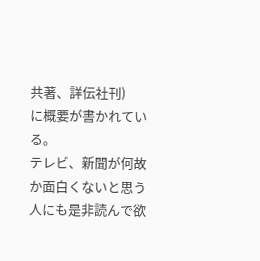共著、詳伝社刊)
に概要が書かれている。
テレビ、新聞が何故か面白くないと思う人にも是非読んで欲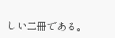しい二冊である。